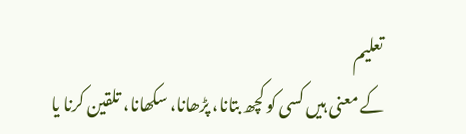تعلیم
کے معنی ہیں کسی کو کچھ بتانا، پڑھانا، سکھانا، تلقین کرنا یا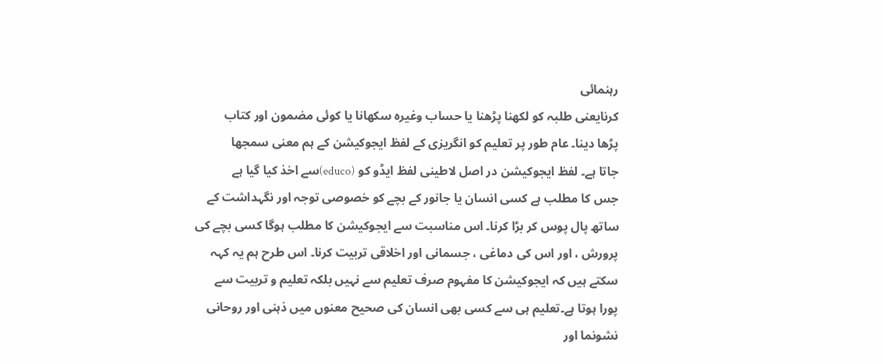رہنمائی
کرنایعنی طلبہ کو لکھنا پڑھنا یا حساب وغیرہ سکھانا یا کوئی مضمون اور کتاب
پڑھا دینا۔ عام طور پر تعلیم کو انگریزی کے لفظ ایجوکیشن کے ہم معنی سمجھا
جاتا ہے۔ لفظ ایجوکیشن در اصل لاطینی لفظ ایڈو کو (educo)سے اخذ کیا گیا ہے
جس کا مطلب ہے کسی انسان یا جانور کے بچے کو خصوصی توجہ اور نگہداشت کے
ساتھ پال پوس کر بڑا کرنا۔ اس مناسبت سے ایجوکیشن کا مطلب ہوگا کسی بچے کی
پرورش ، اور اس کی دماغی ، جسمانی اور اخلاقی تربیت کرنا۔ اس طرح ہم یہ کہہ
سکتے ہیں کہ ایجوکیشن کا مفہوم صرف تعلیم سے نہیں بلکہ تعلیم و تربیت سے
پورا ہوتا ہے۔تعلیم ہی سے کسی بھی انسان کی صحیح معنوں میں ذہنی اور روحانی
نشونما اور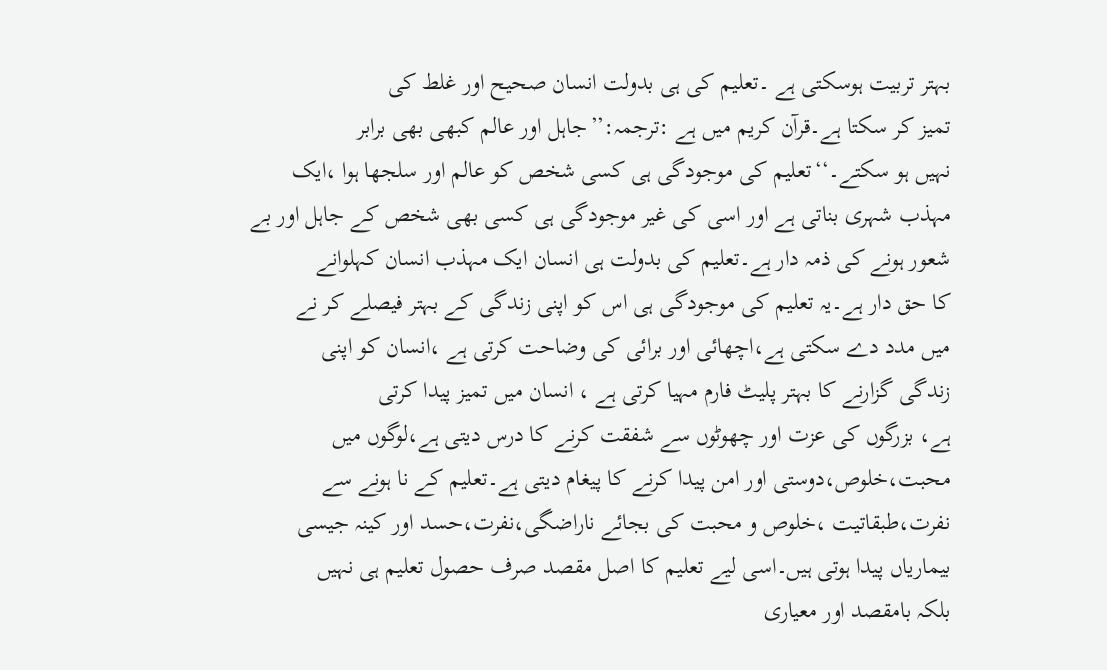بہتر تربیت ہوسکتی ہے ۔تعلیم کی ہی بدولت انسان صحیح اور غلط کی
تمیز کر سکتا ہے۔قرآن کریم میں ہے :ترجمہ:’’جاہل اور عالم کبھی بھی برابر
نہیں ہو سکتے۔‘‘تعلیم کی موجودگی ہی کسی شخص کو عالم اور سلجھا ہوا ،ایک
مہذب شہری بناتی ہے اور اسی کی غیر موجودگی ہی کسی بھی شخص کے جاہل اور بے
شعور ہونے کی ذمہ دار ہے۔تعلیم کی بدولت ہی انسان ایک مہذب انسان کہلوانے
کا حق دار ہے۔یہ تعلیم کی موجودگی ہی اس کو اپنی زندگی کے بہتر فیصلے کر نے
میں مدد دے سکتی ہے،اچھائی اور برائی کی وضاحت کرتی ہے ،انسان کو اپنی
زندگی گزارنے کا بہتر پلیٹ فارم مہیا کرتی ہے ، انسان میں تمیز پیدا کرتی
ہے، بزرگوں کی عزت اور چھوٹوں سے شفقت کرنے کا درس دیتی ہے،لوگوں میں
محبت،خلوص،دوستی اور امن پیدا کرنے کا پیغام دیتی ہے۔تعلیم کے نا ہونے سے
نفرت،طبقاتیت ،خلوص و محبت کی بجائے ناراضگی،نفرت،حسد اور کینہ جیسی
بیماریاں پیدا ہوتی ہیں۔اسی لیے تعلیم کا اصل مقصد صرف حصول تعلیم ہی نہیں
بلکہ بامقصد اور معیاری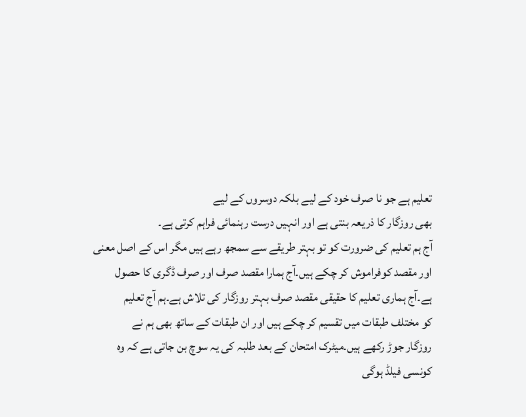تعلیم ہے جو نا صرف خود کے لیے بلکہ دوسروں کے لیے
بھی روزگار کا ذریعہ بنتی ہے اور انہیں درست رہنمائی فراہم کرتی ہے۔
آج ہم تعلیم کی ضرورت کو تو بہتر طریقے سے سمجھ رہے ہیں مگر اس کے اصل معنی
اور مقصد کوفراموش کر چکے ہیں۔آج ہمارا مقصد صرف اور صرف ڈگری کا حصول
ہے۔آج ہماری تعلیم کا حقیقی مقصد صرف بہتر روزگار کی تلاش ہے۔ہم آج تعلیم
کو مختلف طبقات میں تقسیم کر چکے ہیں اور ان طبقات کے ساتھ بھی ہم نے
روزگار جوڑ رکھے ہیں۔میٹرک امتحان کے بعد طلبہ کی یہ سوچ بن جاتی ہے کہ وہ
کونسی فیلڈ ہوگی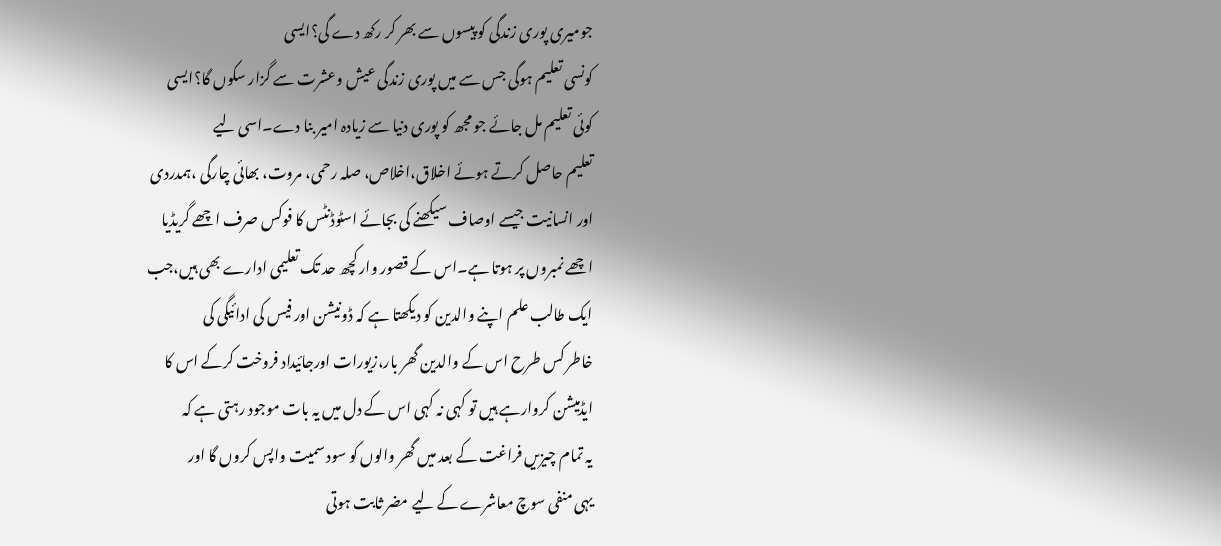جومیری پوری زندگی کو پیسوں سے بھر کر رکھ دے گی؟ایسی
کونسی تعلیم ہوگی جس سے میں پوری زندگی عیش وعشرت سے گزار سکوں گا؟ایسی
کوئی تعلیم مل جائے جو مجھ کو پوری دنیا سے زیادہ امیر بنا دے۔اسی لیے
تعلیم حاصل کرتے ہوئے اخلاق،اخلاص، صلہ رحمی، مروت، بھائی چارگی ،ہمدردی
اور انسانیت جیسے اوصاف سیکھنے کی بجائے اسٹوڈنٹس کا فوکس صرف اچھے گریڈیا
اچھے نمبروں پر ہوتا ہے۔اس کے قصور وار کچھ حد تک تعلیمی ادارے بھی ہیں،جب
ایک طالب علم اپنے والدین کو دیکھتا ہے کہ ڈونیشن اور فیس کی ادائیگی کی
خاطر کس طرح اس کے والدین گھر بار،زیورات اورجائیداد فروخت کرکے اس کا
ایڈمیشن کروارہے ہیں تو کہی نہ کہی اس کے دل میں یہ بات موجود رہتی ہے کہ
یہ تمام چیزیں فراغت کے بعد میں گھر والوں کو سود سمیت واپس کروں گا اور
یہی منفی سوچ معاشرے کے لیے مضر ثابت ہوتی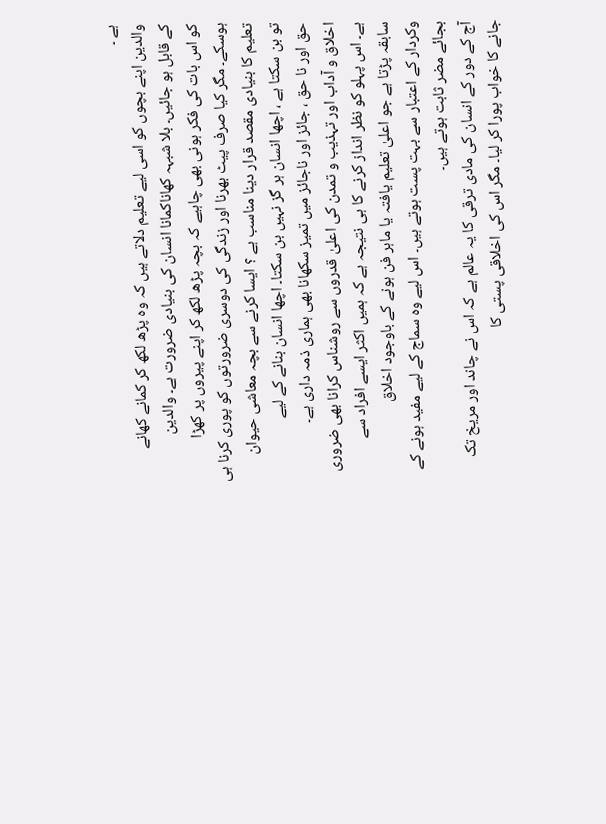ہے ۔
والدین اپنے بچوں کو اسی لیے تعلیم دلاتے ہیں کہ وہ پڑھ لکھ کر کمانے کھانے
کے قابل ہو جائیں۔ بلا شبہہ کھاناکمانا انسان کی بنیادی ضرورت ہے۔ والدین
کو اس بات کی فکر ہونی بھی چاہیے کہ بچہ پڑھ لکھ کر اپنے پیروں پر کھڑا
ہوسکے۔ مگر کیا صرف پیٹ بھرنا اور زندگی کی دوسری ضرورتوں کو پوری کرنا ہی
تعلیم کا بنیادی مقصد قرار دینا مناسب ہے ؟ ایسا کرنے سے بچہ معاشی حیوان
تو بن سکتا ہے ، اچھا انسان ہر گز نہیں بن سکتا۔ اچھا انسان بنانے کے لیے
حق اور نا حق ، جائز اور ناجائز میں تمیز سکھانا بھی ہماری ذمہ داری ہے۔
اخلاق و آداب اور تہذیب و تمدن کی اعلیٰ قدروں سے روشناس کرانا بھی ضروری
ہے۔ اس پہلو کو نظر انداز کرنے کا ہی نتیجہ ہے کہ ہمیں اکثر ایسے افراد سے
سابقہ پڑتا ہے جو اعلیٰ تعلیم یافتہ یا ماہر فن ہونے کے باوجود اخلاق
وکردار کے اعتبار سے بہت پست ہوتے ہیں۔ اس لیے وہ سماج کے لیے مفید ہونے کے
بجائے مضر ثابت ہوتے ہیں۔
آج کے دور کے انسان کی مادی ترقی کا یہ عالم ہے کہ اس نے چاند اور مریخ تک
جانے کا خواب پورا کر لیا۔ مگر اس کی اخلاقی پستی کا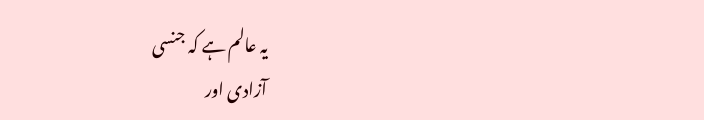یہ عالم ہے کہ جنسی
آزادی اور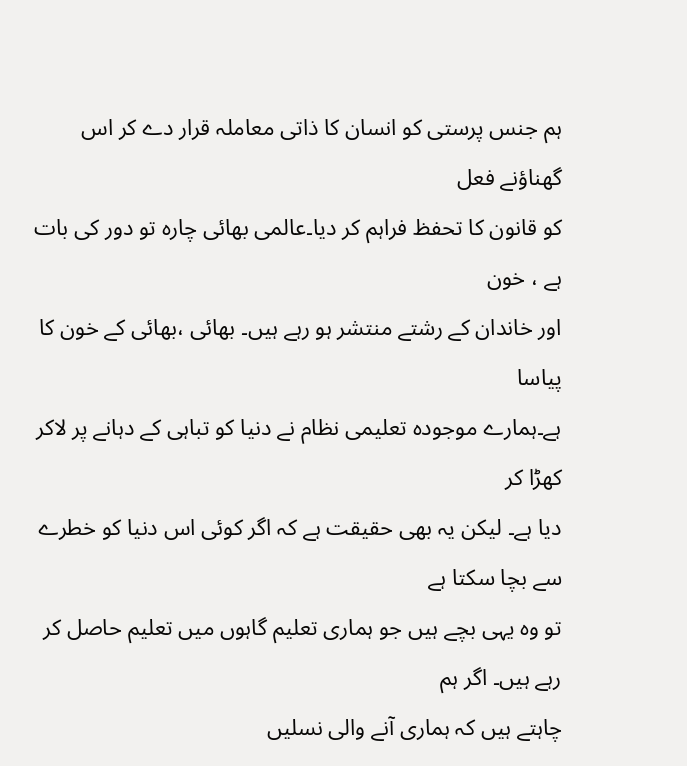ہم جنس پرستی کو انسان کا ذاتی معاملہ قرار دے کر اس گھناؤنے فعل
کو قانون کا تحفظ فراہم کر دیا۔عالمی بھائی چارہ تو دور کی بات ہے ، خون
اور خاندان کے رشتے منتشر ہو رہے ہیں۔ بھائی ،بھائی کے خون کا پیاسا
ہے۔ہمارے موجودہ تعلیمی نظام نے دنیا کو تباہی کے دہانے پر لاکر کھڑا کر
دیا ہے۔ لیکن یہ بھی حقیقت ہے کہ اگر کوئی اس دنیا کو خطرے سے بچا سکتا ہے
تو وہ یہی بچے ہیں جو ہماری تعلیم گاہوں میں تعلیم حاصل کر رہے ہیں۔ اگر ہم
چاہتے ہیں کہ ہماری آنے والی نسلیں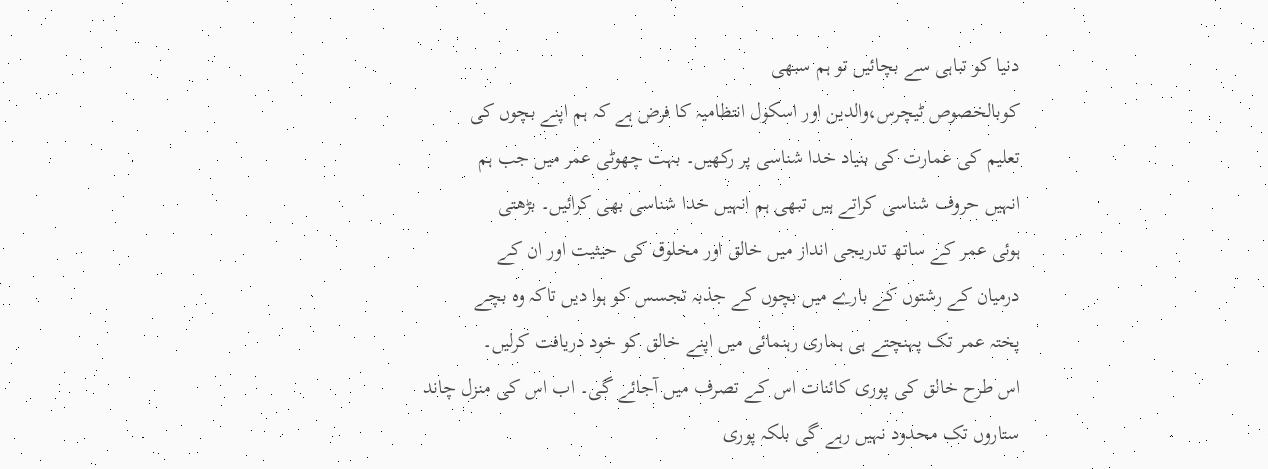دنیا کو تباہی سے بچائیں تو ہم سبھی
کوبالخصوص ٹیچرس،والدین اور اسکول انتظامیہ کا فرض ہے کہ ہم اپنے بچوں کی
تعلیم کی عمارت کی بنیاد خدا شناسی پر رکھیں۔ بہت چھوٹی عمر میں جب ہم
انہیں حروف شناسی کراتے ہیں تبھی ہم انہیں خدا شناسی بھی کرائیں۔ بڑھتی
ہوئی عمر کے ساتھ تدریجی انداز میں خالق اور مخلوق کی حیثیت اور ان کے
درمیان کے رشتوں کے بارے میں بچوں کے جذبہ تجسس کو ہوا دیں تاکہ وہ بچے
پختہ عمر تک پہنچتے ہی ہماری رہنمائی میں اپنے خالق کو خود دریافت کرلیں۔
اس طرح خالق کی پوری کائنات اس کے تصرف میں آجائے گی۔ اب اس کی منزل چاند
ستاروں تک محدود نہیں رہے گی بلکہ پوری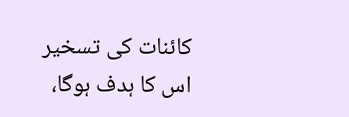کائنات کی تسخیر اس کا ہدف ہوگا،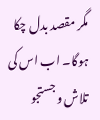مگر مقصد بدل چکا ہوگا۔ اب اس کی تلاش و جستجو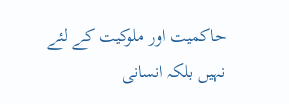حاکمیت اور ملوکیت کے لئے
نہیں بلکہ انسانی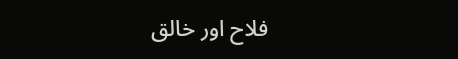فلاح اور خالق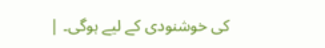کی خوشنودی کے لیے ہوگی۔ |